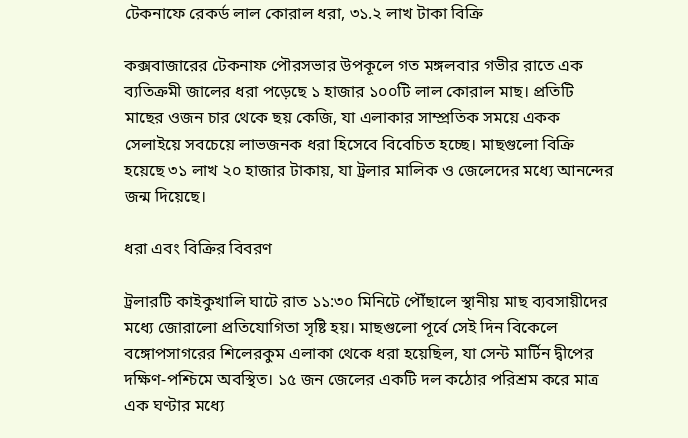টেকনাফে রেকর্ড লাল কোরাল ধরা, ৩১.২ লাখ টাকা বিক্রি

কক্সবাজারের টেকনাফ পৌরসভার উপকূলে গত মঙ্গলবার গভীর রাতে এক ব্যতিক্রমী জালের ধরা পড়েছে ১ হাজার ১০০টি লাল কোরাল মাছ। প্রতিটি মাছের ওজন চার থেকে ছয় কেজি, যা এলাকার সাম্প্রতিক সময়ে একক সেলাইয়ে সবচেয়ে লাভজনক ধরা হিসেবে বিবেচিত হচ্ছে। মাছগুলো বিক্রি হয়েছে ৩১ লাখ ২০ হাজার টাকায়, যা ট্রলার মালিক ও জেলেদের মধ্যে আনন্দের জন্ম দিয়েছে।

ধরা এবং বিক্রির বিবরণ

ট্রলারটি কাইকুখালি ঘাটে রাত ১১:৩০ মিনিটে পৌঁছালে স্থানীয় মাছ ব্যবসায়ীদের মধ্যে জোরালো প্রতিযোগিতা সৃষ্টি হয়। মাছগুলো পূর্বে সেই দিন বিকেলে বঙ্গোপসাগরের শিলেরকুম এলাকা থেকে ধরা হয়েছিল, যা সেন্ট মার্টিন দ্বীপের দক্ষিণ-পশ্চিমে অবস্থিত। ১৫ জন জেলের একটি দল কঠোর পরিশ্রম করে মাত্র এক ঘণ্টার মধ্যে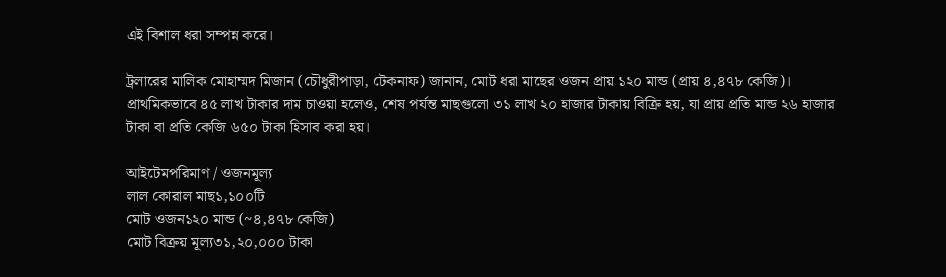এই বিশাল ধরা সম্পন্ন করে।

ট্রলারের মালিক মোহাম্মদ মিজান (চৌধুরীপাড়া, টেকনাফ) জানান, মোট ধরা মাছের ওজন প্রায় ১২০ মান্ড (প্রায় ৪,৪৭৮ কেজি)। প্রাথমিকভাবে ৪৫ লাখ টাকার দাম চাওয়া হলেও, শেষ পর্যন্ত মাছগুলো ৩১ লাখ ২০ হাজার টাকায় বিক্রি হয়, যা প্রায় প্রতি মান্ড ২৬ হাজার টাকা বা প্রতি কেজি ৬৫০ টাকা হিসাব করা হয়।

আইটেমপরিমাণ / ওজনমূল্য
লাল কোরাল মাছ১,১০০টি
মোট ওজন১২০ মান্ড (~৪,৪৭৮ কেজি)
মোট বিক্রয় মূল্য৩১,২০,০০০ টাকা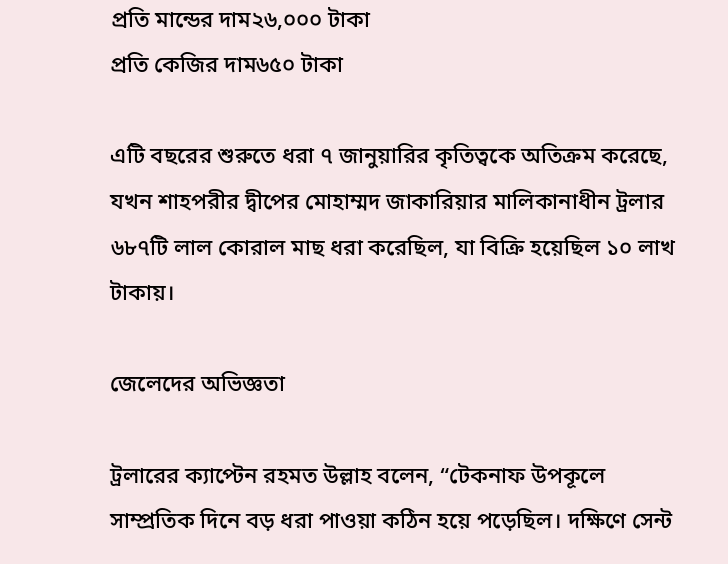প্রতি মান্ডের দাম২৬,০০০ টাকা
প্রতি কেজির দাম৬৫০ টাকা

এটি বছরের শুরুতে ধরা ৭ জানুয়ারির কৃতিত্বকে অতিক্রম করেছে, যখন শাহপরীর দ্বীপের মোহাম্মদ জাকারিয়ার মালিকানাধীন ট্রলার ৬৮৭টি লাল কোরাল মাছ ধরা করেছিল, যা বিক্রি হয়েছিল ১০ লাখ টাকায়।

জেলেদের অভিজ্ঞতা

ট্রলারের ক্যাপ্টেন রহমত উল্লাহ বলেন, “টেকনাফ উপকূলে সাম্প্রতিক দিনে বড় ধরা পাওয়া কঠিন হয়ে পড়েছিল। দক্ষিণে সেন্ট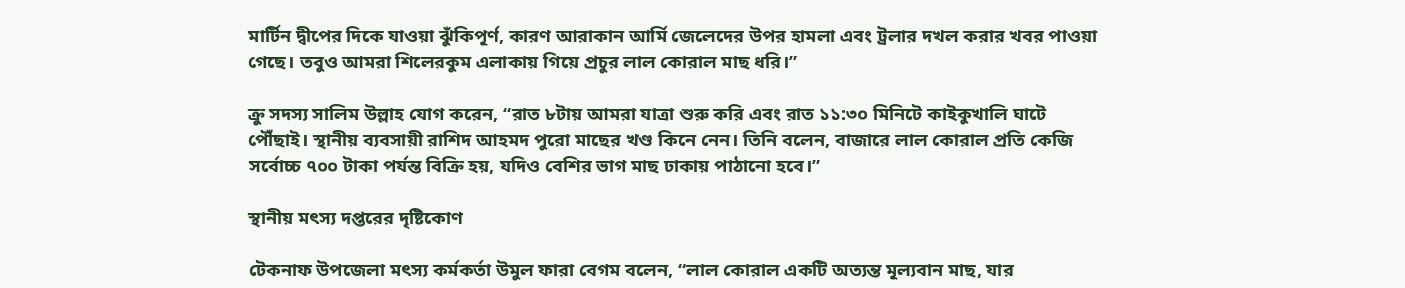মার্টিন দ্বীপের দিকে যাওয়া ঝুঁকিপূর্ণ, কারণ আরাকান আর্মি জেলেদের উপর হামলা এবং ট্রলার দখল করার খবর পাওয়া গেছে। তবুও আমরা শিলেরকুম এলাকায় গিয়ে প্রচুর লাল কোরাল মাছ ধরি।”

ক্রু সদস্য সালিম উল্লাহ যোগ করেন, “রাত ৮টায় আমরা যাত্রা শুরু করি এবং রাত ১১:৩০ মিনিটে কাইকুখালি ঘাটে পৌঁছাই। স্থানীয় ব্যবসায়ী রাশিদ আহমদ পুরো মাছের খণ্ড কিনে নেন। তিনি বলেন, বাজারে লাল কোরাল প্রতি কেজি সর্বোচ্চ ৭০০ টাকা পর্যন্ত বিক্রি হয়, যদিও বেশির ভাগ মাছ ঢাকায় পাঠানো হবে।”

স্থানীয় মৎস্য দপ্তরের দৃষ্টিকোণ

টেকনাফ উপজেলা মৎস্য কর্মকর্তা উমুল ফারা বেগম বলেন, “লাল কোরাল একটি অত্যন্ত মূল্যবান মাছ, যার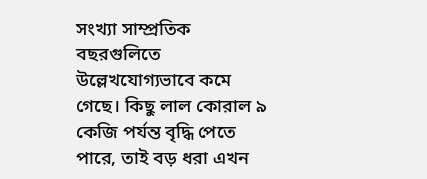সংখ্যা সাম্প্রতিক বছরগুলিতে উল্লেখযোগ্যভাবে কমে গেছে। কিছু লাল কোরাল ৯ কেজি পর্যন্ত বৃদ্ধি পেতে পারে, তাই বড় ধরা এখন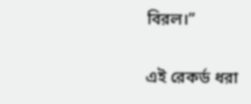বিরল।”

এই রেকর্ড ধরা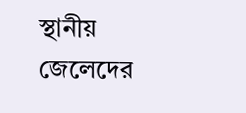স্থানীয় জেলেদের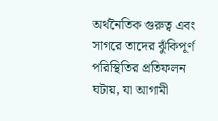অর্থনৈতিক গুরুত্ব এবং সাগরে তাদের ঝুঁকিপূর্ণ পরিস্থিতির প্রতিফলন ঘটায়, যা আগামী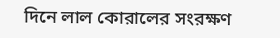দিনে লাল কোরালের সংরক্ষণ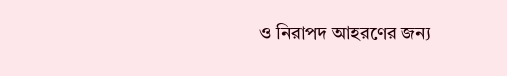ও নিরাপদ আহরণের জন্য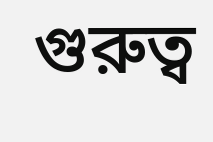গুরুত্ব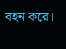বহন করে।